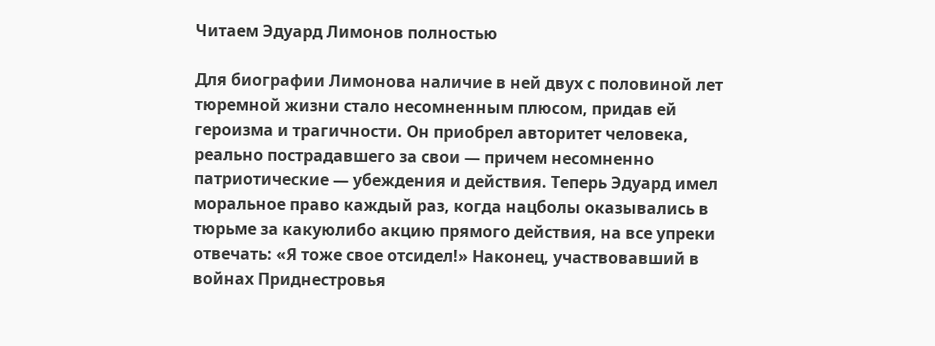Читаем Эдуард Лимонов полностью

Для биографии Лимонова наличие в ней двух с половиной лет тюремной жизни стало несомненным плюсом, придав ей героизма и трагичности. Он приобрел авторитет человека, реально пострадавшего за свои — причем несомненно патриотические — убеждения и действия. Теперь Эдуард имел моральное право каждый раз, когда нацболы оказывались в тюрьме за какуюлибо акцию прямого действия, на все упреки отвечать: «Я тоже свое отсидел!» Наконец, участвовавший в войнах Приднестровья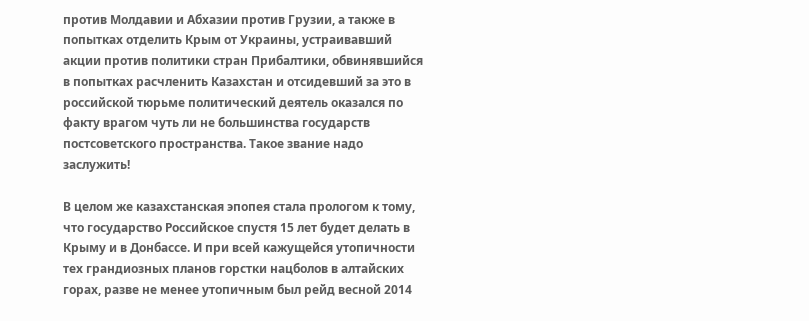против Молдавии и Абхазии против Грузии, а также в попытках отделить Крым от Украины, устраивавший акции против политики стран Прибалтики, обвинявшийся в попытках расчленить Казахстан и отсидевший за это в российской тюрьме политический деятель оказался по факту врагом чуть ли не большинства государств постсоветского пространства. Такое звание надо заслужить!

В целом же казахстанская эпопея стала прологом к тому, что государство Российское спустя 15 лет будет делать в Крыму и в Донбассе. И при всей кажущейся утопичности тех грандиозных планов горстки нацболов в алтайских горах, разве не менее утопичным был рейд весной 2014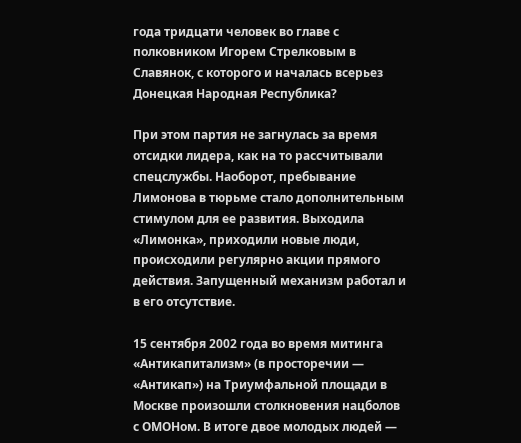года тридцати человек во главе с полковником Игорем Стрелковым в Славянок, с которого и началась всерьез Донецкая Народная Республика?

При этом партия не загнулась за время отсидки лидера, как на то рассчитывали спецслужбы. Наоборот, пребывание Лимонова в тюрьме стало дополнительным стимулом для ее развития. Выходила «Лимонка», приходили новые люди, происходили регулярно акции прямого действия. Запущенный механизм работал и в его отсутствие.

15 сентября 2002 года во время митинга «Антикапитализм» (в просторечии — «Антикап») на Триумфальной площади в Москве произошли столкновения нацболов с ОМОНом. В итоге двое молодых людей —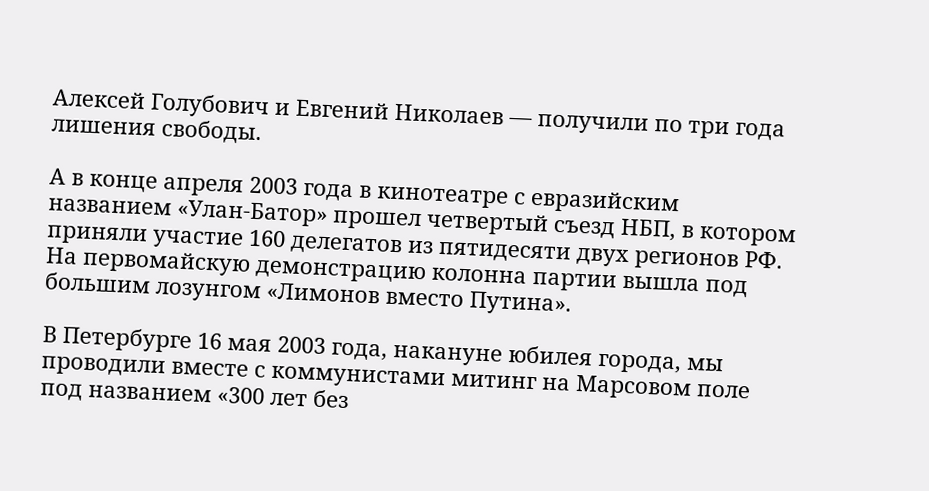Алексей Голубович и Евгений Николаев — получили по три года лишения свободы.

А в конце апреля 2003 года в кинотеатре с евразийским названием «Улан-Батор» прошел четвертый съезд НБП, в котором приняли участие 160 делегатов из пятидесяти двух регионов РФ. На первомайскую демонстрацию колонна партии вышла под большим лозунгом «Лимонов вместо Путина».

В Петербурге 16 мая 2003 года, накануне юбилея города, мы проводили вместе с коммунистами митинг на Марсовом поле под названием «300 лет без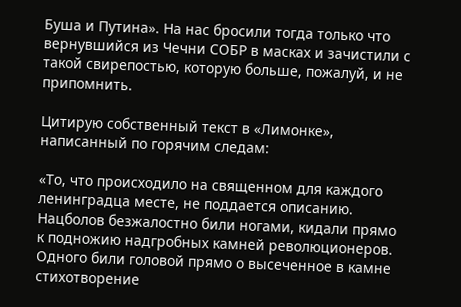Буша и Путина». На нас бросили тогда только что вернувшийся из Чечни СОБР в масках и зачистили с такой свирепостью, которую больше, пожалуй, и не припомнить.

Цитирую собственный текст в «Лимонке», написанный по горячим следам:

«То, что происходило на священном для каждого ленинградца месте, не поддается описанию. Нацболов безжалостно били ногами, кидали прямо к подножию надгробных камней революционеров. Одного били головой прямо о высеченное в камне стихотворение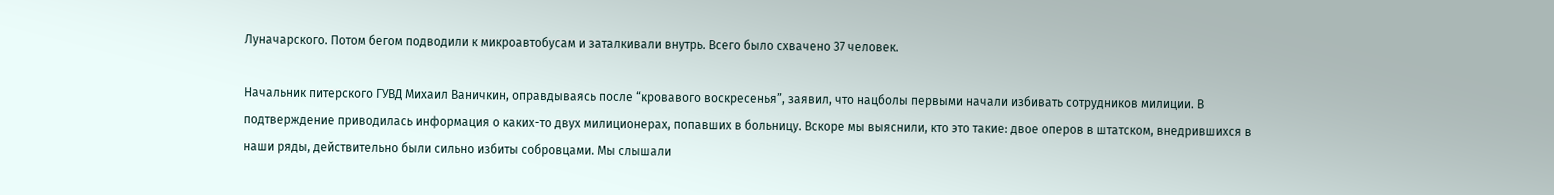Луначарского. Потом бегом подводили к микроавтобусам и заталкивали внутрь. Всего было схвачено 37 человек.

Начальник питерского ГУВД Михаил Ваничкин, оправдываясь после “кровавого воскресенья”, заявил, что нацболы первыми начали избивать сотрудников милиции. В подтверждение приводилась информация о каких-то двух милиционерах, попавших в больницу. Вскоре мы выяснили, кто это такие: двое оперов в штатском, внедрившихся в наши ряды, действительно были сильно избиты собровцами. Мы слышали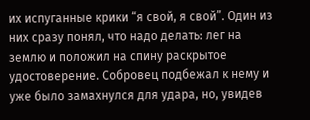их испуганные крики “я свой, я свой”. Один из них сразу понял, что надо делать: лег на землю и положил на спину раскрытое удостоверение. Собровец подбежал к нему и уже было замахнулся для удара, но, увидев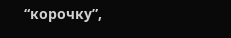“корочку”,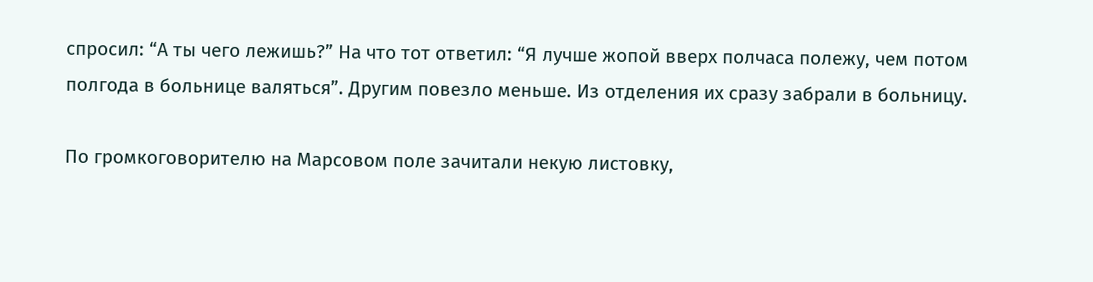спросил: “А ты чего лежишь?” На что тот ответил: “Я лучше жопой вверх полчаса полежу, чем потом полгода в больнице валяться”. Другим повезло меньше. Из отделения их сразу забрали в больницу.

По громкоговорителю на Марсовом поле зачитали некую листовку,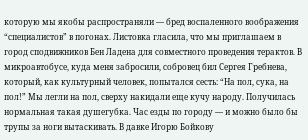которую мы якобы распространяли — бред воспаленного воображения “специалистов” в погонах. Листовка гласила, что мы приглашаем в город сподвижников Бен Ладена для совместного проведения терактов. В микроавтобусе, куда меня забросили, собровец бил Сергея Гребнева, который, как культурный человек, попытался сесть: “На пол, сука, на пол!” Мы легли на пол, сверху накидали еще кучу народу. Получилась нормальная такая душегубка. Час езды по городу — и можно было бы трупы за ноги вытаскивать. В давке Игорю Бойкову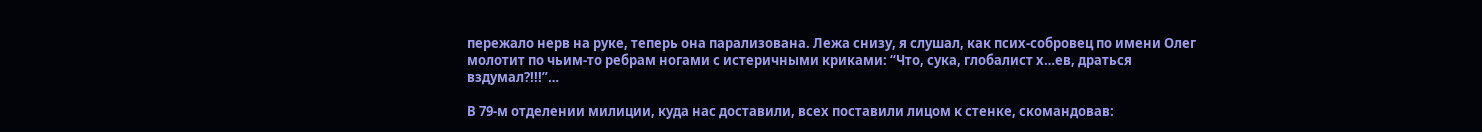пережало нерв на руке, теперь она парализована. Лежа снизу, я слушал, как псих-собровец по имени Олег молотит по чьим-то ребрам ногами с истеричными криками: “Что, сука, глобалист х…ев, драться вздумал?!!!”…

В 79-м отделении милиции, куда нас доставили, всех поставили лицом к стенке, скомандовав: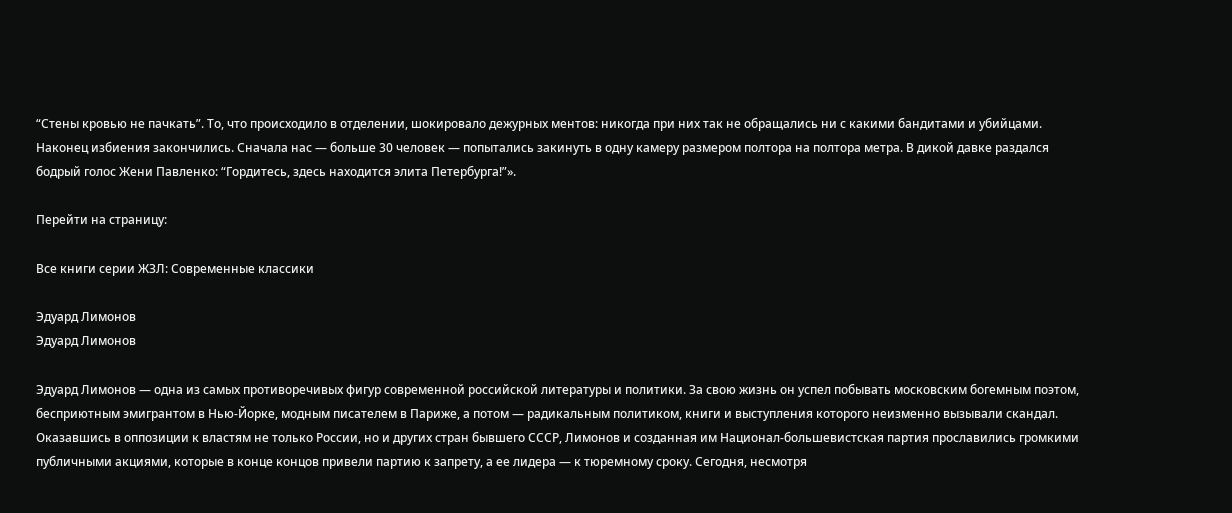“Стены кровью не пачкать”. То, что происходило в отделении, шокировало дежурных ментов: никогда при них так не обращались ни с какими бандитами и убийцами. Наконец избиения закончились. Сначала нас — больше 30 человек — попытались закинуть в одну камеру размером полтора на полтора метра. В дикой давке раздался бодрый голос Жени Павленко: “Гордитесь, здесь находится элита Петербурга!”».

Перейти на страницу:

Все книги серии ЖЗЛ: Современные классики

Эдуард Лимонов
Эдуард Лимонов

Эдуард Лимонов — одна из самых противоречивых фигур современной российской литературы и политики. За свою жизнь он успел побывать московским богемным поэтом, бесприютным эмигрантом в Нью-Йорке, модным писателем в Париже, а потом — радикальным политиком, книги и выступления которого неизменно вызывали скандал. Оказавшись в оппозиции к властям не только России, но и других стран бывшего СССР, Лимонов и созданная им Национал-большевистская партия прославились громкими публичными акциями, которые в конце концов привели партию к запрету, а ее лидера — к тюремному сроку. Сегодня, несмотря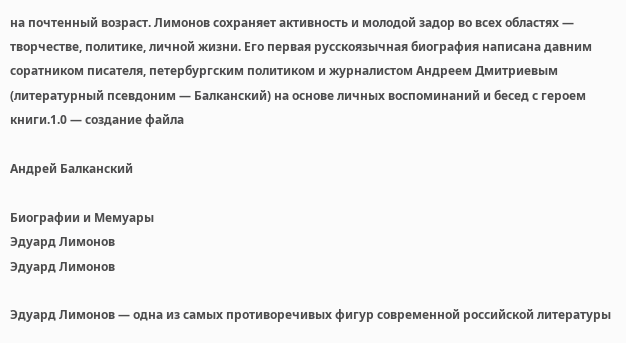на почтенный возраст. Лимонов сохраняет активность и молодой задор во всех областях — творчестве, политике, личной жизни. Его первая русскоязычная биография написана давним соратником писателя, петербургским политиком и журналистом Андреем Дмитриевым (литературный псевдоним — Балканский) на основе личных воспоминаний и бесед с героем книги.1.0 — создание файла

Андрей Балканский

Биографии и Мемуары
Эдуард Лимонов
Эдуард Лимонов

Эдуард Лимонов — одна из самых противоречивых фигур современной российской литературы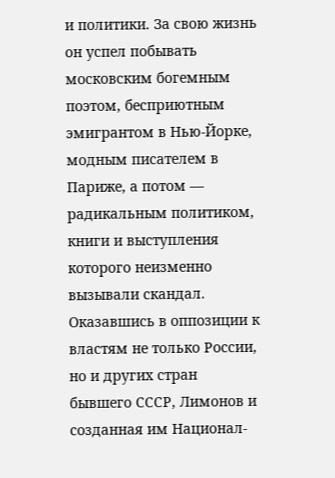и политики. За свою жизнь он успел побывать московским богемным поэтом, бесприютным эмигрантом в Нью-Йорке, модным писателем в Париже, а потом — радикальным политиком, книги и выступления которого неизменно вызывали скандал. Оказавшись в оппозиции к властям не только России, но и других стран бывшего СССР, Лимонов и созданная им Национал-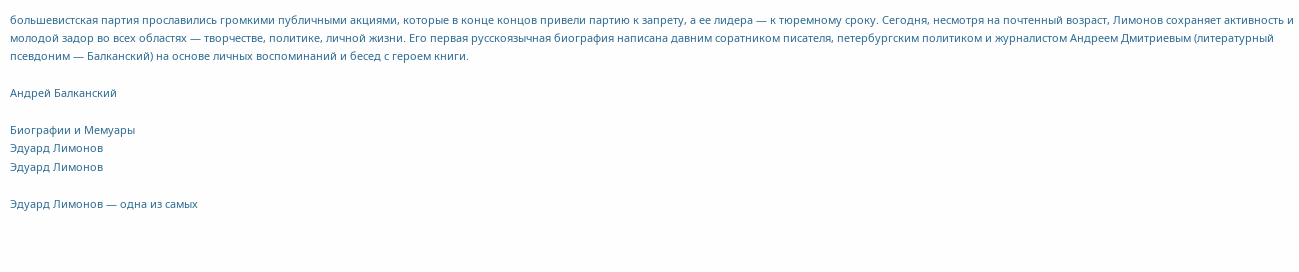большевистская партия прославились громкими публичными акциями, которые в конце концов привели партию к запрету, а ее лидера — к тюремному сроку. Сегодня, несмотря на почтенный возраст, Лимонов сохраняет активность и молодой задор во всех областях — творчестве, политике, личной жизни. Его первая русскоязычная биография написана давним соратником писателя, петербургским политиком и журналистом Андреем Дмитриевым (литературный псевдоним — Балканский) на основе личных воспоминаний и бесед с героем книги.

Андрей Балканский

Биографии и Мемуары
Эдуард Лимонов
Эдуард Лимонов

Эдуард Лимонов — одна из самых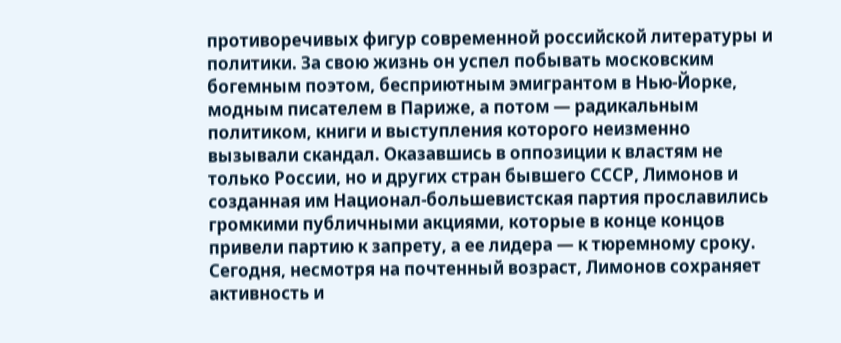противоречивых фигур современной российской литературы и политики. За свою жизнь он успел побывать московским богемным поэтом, бесприютным эмигрантом в Нью-Йорке, модным писателем в Париже, а потом — радикальным политиком, книги и выступления которого неизменно вызывали скандал. Оказавшись в оппозиции к властям не только России, но и других стран бывшего СССР, Лимонов и созданная им Национал-большевистская партия прославились громкими публичными акциями, которые в конце концов привели партию к запрету, а ее лидера — к тюремному сроку. Сегодня, несмотря на почтенный возраст, Лимонов сохраняет активность и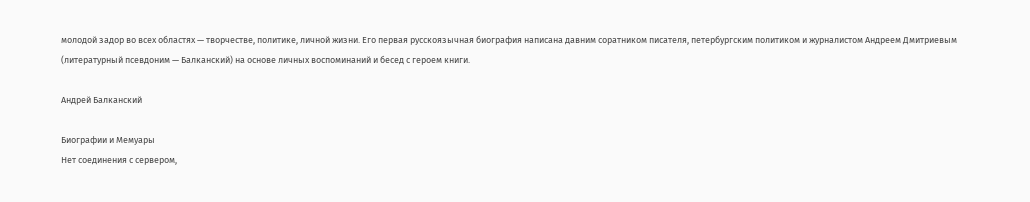молодой задор во всех областях — творчестве, политике, личной жизни. Его первая русскоязычная биография написана давним соратником писателя, петербургским политиком и журналистом Андреем Дмитриевым (литературный псевдоним — Балканский) на основе личных воспоминаний и бесед с героем книги.

Андрей Балканский

Биографии и Мемуары
Нет соединения с сервером,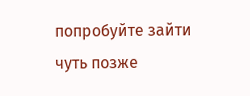попробуйте зайти чуть позже